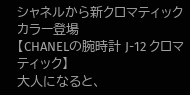シャネルから新クロマティックカラー登場
【CHANELの腕時計 J-12 クロマティック】
大人になると、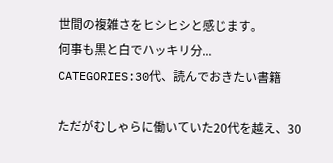世間の複雑さをヒシヒシと感じます。
何事も黒と白でハッキリ分...
CATEGORIES:30代、読んでおきたい書籍

ただがむしゃらに働いていた20代を越え、30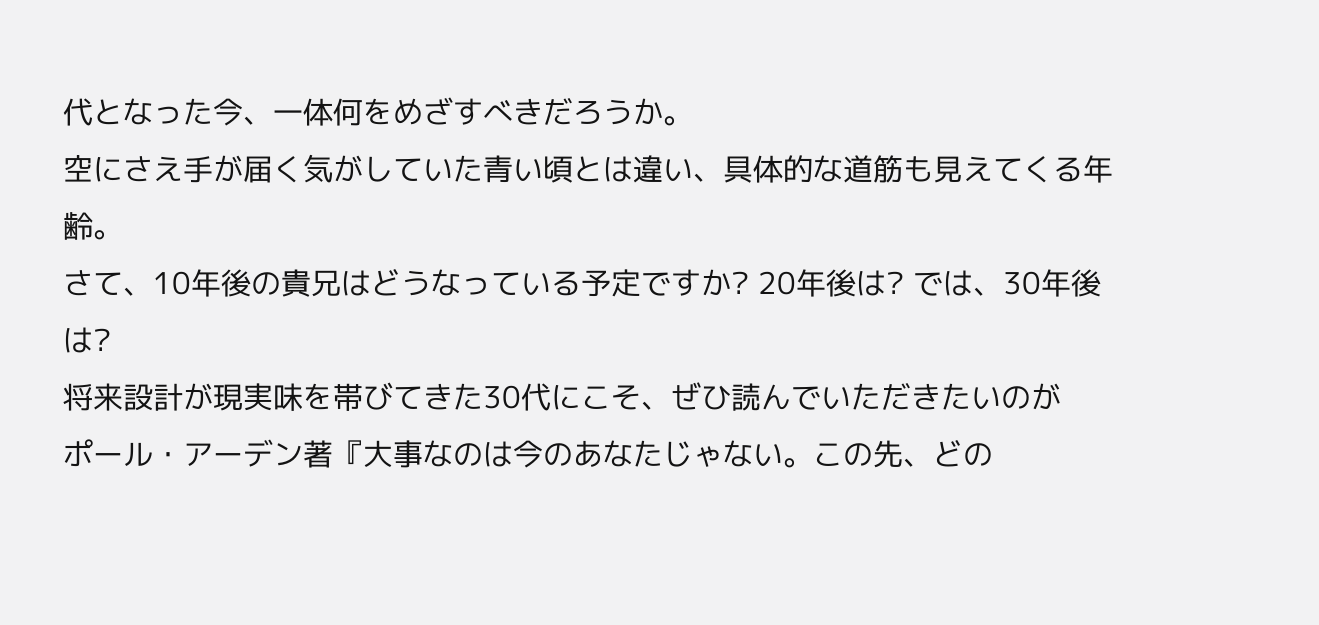代となった今、一体何をめざすべきだろうか。
空にさえ手が届く気がしていた青い頃とは違い、具体的な道筋も見えてくる年齢。
さて、10年後の貴兄はどうなっている予定ですか? 20年後は? では、30年後は?
将来設計が現実味を帯びてきた30代にこそ、ぜひ読んでいただきたいのが
ポール・アーデン著『大事なのは今のあなたじゃない。この先、どの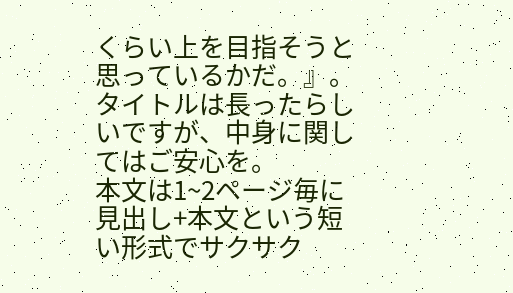くらい上を目指そうと思っているかだ。』。
タイトルは長ったらしいですが、中身に関してはご安心を。
本文は1~2ページ毎に見出し+本文という短い形式でサクサク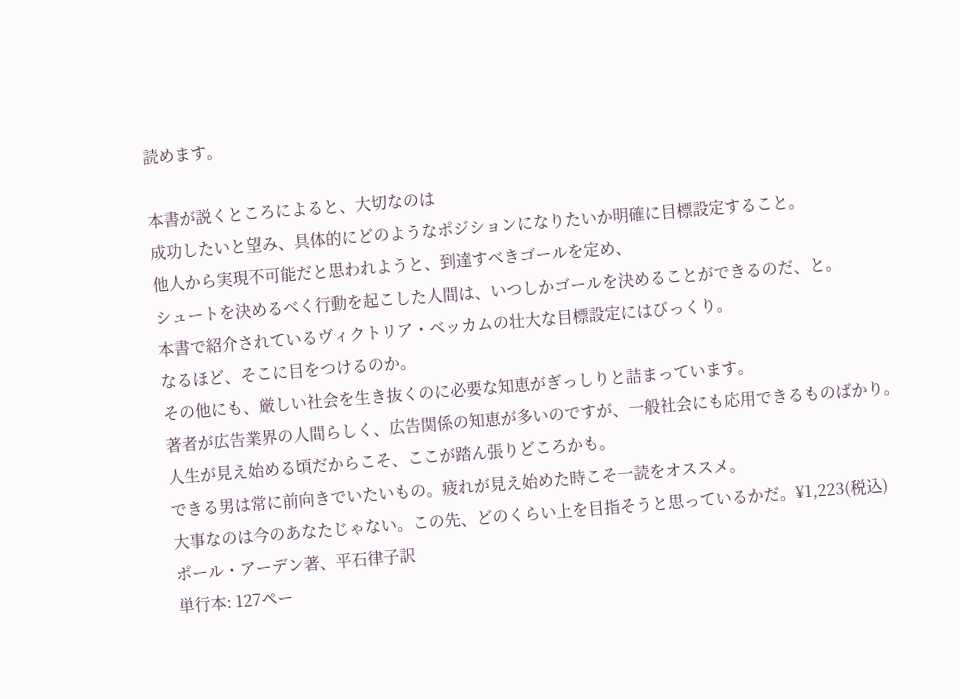読めます。

本書が説くところによると、大切なのは
成功したいと望み、具体的にどのようなポジションになりたいか明確に目標設定すること。
他人から実現不可能だと思われようと、到達すべきゴールを定め、
シュートを決めるべく行動を起こした人間は、いつしかゴールを決めることができるのだ、と。
本書で紹介されているヴィクトリア・ベッカムの壮大な目標設定にはびっくり。
なるほど、そこに目をつけるのか。
その他にも、厳しい社会を生き抜くのに必要な知恵がぎっしりと詰まっています。
著者が広告業界の人間らしく、広告関係の知恵が多いのですが、一般社会にも応用できるものばかり。
人生が見え始める頃だからこそ、ここが踏ん張りどころかも。
できる男は常に前向きでいたいもの。疲れが見え始めた時こそ一読をオススメ。
大事なのは今のあなたじゃない。この先、どのくらい上を目指そうと思っているかだ。¥1,223(税込)
ポール・アーデン著、平石律子訳
単行本: 127ペー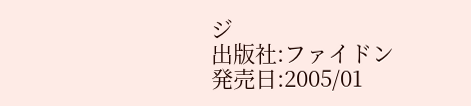ジ
出版社:ファイドン
発売日:2005/01